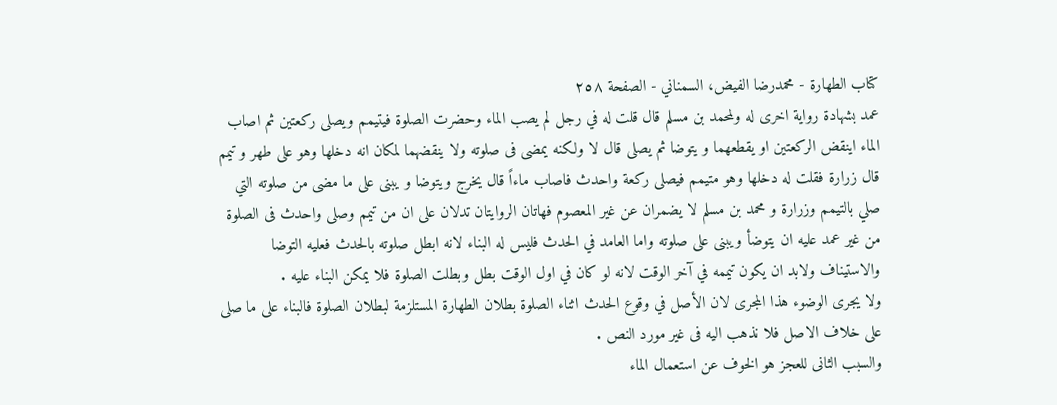كتاب الطهارة - محمدرضا الفيض، السمناني - الصفحة ٢٥٨
عمد بشهادة رواية اخرى له ولمحمد بن مسلم قال قلت له في رجل لم يصب الماء وحضرت الصلوة فيتيمم ويصلى ركعتين ثم اصاب الماء اينقض الركعتين او يقطعهما و يتوضا ثم يصلى قال لا ولكنه يمضى فى صلوته ولا ينقضهما لمكان انه دخلها وهو على طهر و تيمم قال زرارة فقلت له دخلها وهو متيمم فيصلى ركعة واحدث فاصاب ماءاً قال يخرج ويتوضا و يبنى على ما مضى من صلوته التي صلي بالتيمم وزرارة و محمد بن مسلم لا يضمران عن غير المعصوم فهاتان الروايتان تدلان على ان من تيمم وصلى واحدث فى الصلوة من غير عمد عليه ان يتوضأ ويبنى على صلوته واما العامد في الحدث فليس له البناء لانه ابطل صلوته بالحدث فعليه التوضا والاستيناف ولابد ان يكون تيممه في آخر الوقت لانه لو كان في اول الوقت بطل وبطلت الصلوة فلا يمكن البناء عليه .
ولا يجرى الوضوء هذا المجرى لان الأصل في وقوع الحدث اثناء الصلوة بطلان الطهارة المستلزمة لبطلان الصلوة فالبناء على ما صلى على خلاف الاصل فلا نذهب اليه فى غير مورد النص .
والسبب الثانى للعجز هو الخوف عن استعمال الماء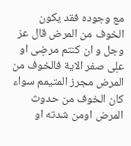مع وجوده فقد يكون الخوف من المرض قال عز وجل و ان کنتم مرضِی او علِی صفر الاية فالخوف من المرض مجرز المتيمم سواء كان الخوف من حدوث المرض اومن شدته او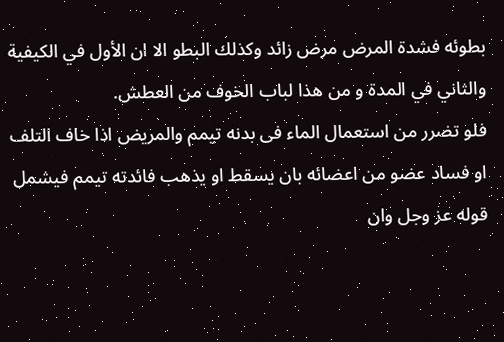بطوئه فشدة المرض مرض زائد وكذلك البطو الا ان الأول في الكيفية والثاني في المدة و من هذا لباب الخوف من العطش.
فلو تضرر من استعمال الماء فى بدنه تيمم والمريض اذا خاف التلف او فساد عضو من اعضائه بان يسقط او يذهب فائدته تيمم فيشمل قوله عز وجل وان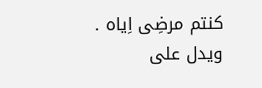كنتم مرضِی اِیاه .
ويدل على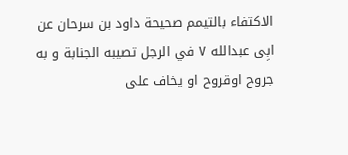الاكتفاء بالتيمم صحيحة داود بن سرحان عن ابِی عبدالله ٧ في الرجل تصيبه الجنابة و به جروح اوقروح او يخاف على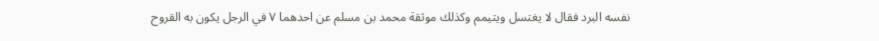نفسه البرد فقال لا يغتسل ويتيمم وكذلك موثقة محمد بن مسلم عن احدهما ٧ في الرجل يكون به القروح